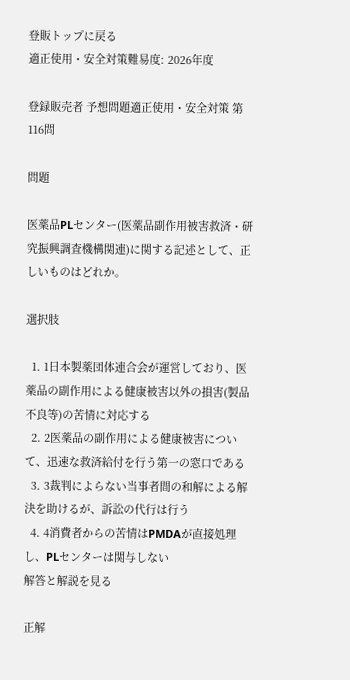登販トップに戻る
適正使用・安全対策難易度: 2026年度

登録販売者 予想問題適正使用・安全対策 第116問

問題

医薬品PLセンター(医薬品副作用被害救済・研究振興調査機構関連)に関する記述として、正しいものはどれか。

選択肢

  1. 1日本製薬団体連合会が運営しており、医薬品の副作用による健康被害以外の損害(製品不良等)の苦情に対応する
  2. 2医薬品の副作用による健康被害について、迅速な救済給付を行う第一の窓口である
  3. 3裁判によらない当事者間の和解による解決を助けるが、訴訟の代行は行う
  4. 4消費者からの苦情はPMDAが直接処理し、PLセンターは関与しない
解答と解説を見る

正解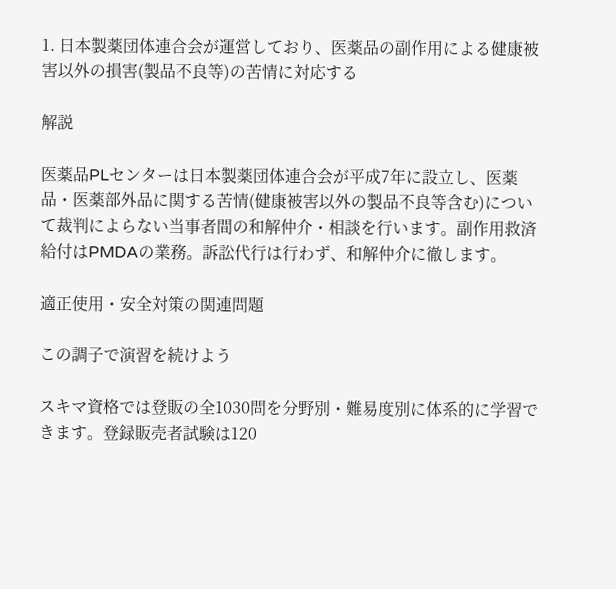1. 日本製薬団体連合会が運営しており、医薬品の副作用による健康被害以外の損害(製品不良等)の苦情に対応する

解説

医薬品PLセンターは日本製薬団体連合会が平成7年に設立し、医薬品・医薬部外品に関する苦情(健康被害以外の製品不良等含む)について裁判によらない当事者間の和解仲介・相談を行います。副作用救済給付はPMDAの業務。訴訟代行は行わず、和解仲介に徹します。

適正使用・安全対策の関連問題

この調子で演習を続けよう

スキマ資格では登販の全1030問を分野別・難易度別に体系的に学習できます。登録販売者試験は120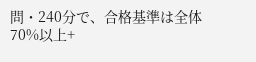問・240分で、合格基準は全体70%以上+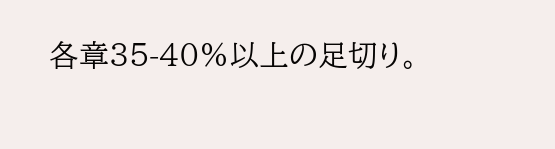各章35-40%以上の足切り。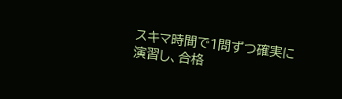スキマ時間で1問ずつ確実に演習し、合格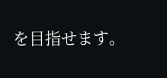を目指せます。